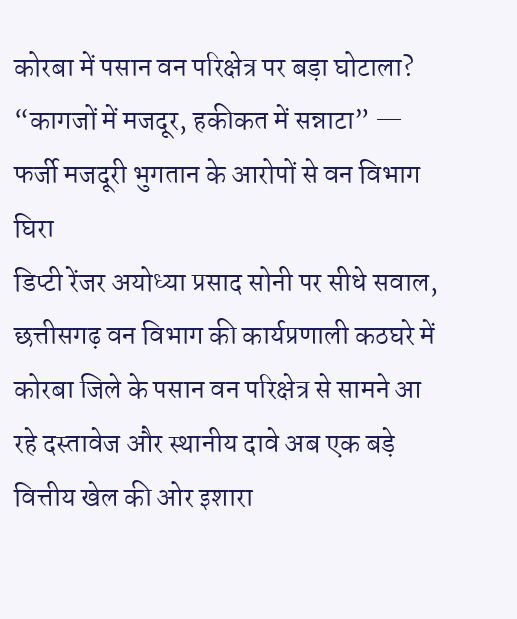कोरबा में पसान वन परिक्षेत्र पर बड़ा घोटाला?
“कागजों में मजदूर, हकीकत में सन्नाटा” — फर्जी मजदूरी भुगतान के आरोपों से वन विभाग घिरा
डिप्टी रेंजर अयोध्या प्रसाद सोनी पर सीधे सवाल, छत्तीसगढ़ वन विभाग की कार्यप्रणाली कठघरे में
कोरबा जिले के पसान वन परिक्षेत्र से सामने आ रहे दस्तावेज और स्थानीय दावे अब एक बड़े वित्तीय खेल की ओर इशारा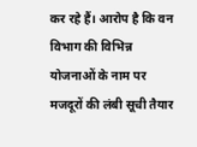कर रहे हैं। आरोप है कि वन विभाग की विभिन्न योजनाओं के नाम पर मजदूरों की लंबी सूची तैयार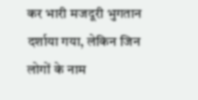कर भारी मजदूरी भुगतान दर्शाया गया, लेकिन जिन लोगों के नाम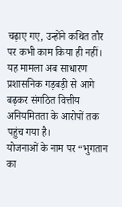चढ़ाए गए, उन्होंने कथित तौर पर कभी काम किया ही नहीं। यह मामला अब साधारण प्रशासनिक गड़बड़ी से आगे बढ़कर संगठित वित्तीय अनियमितता के आरोपों तक पहुंच गया है।
योजनाओं के नाम पर “भुगतान का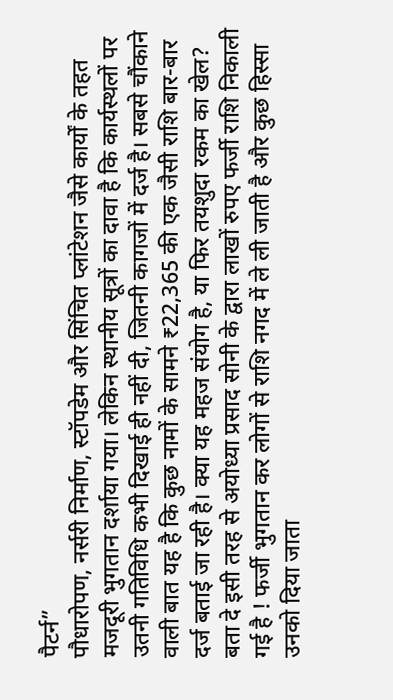पैटर्न”
पौधारोपण, नर्सरी निर्माण, स्टॉपडेम और सिंचित प्लांटेशन जैसे कार्यों के तहत मजदूरी भुगतान दर्शाया गया। लेकिन स्थानीय सूत्रों का दावा है कि कार्यस्थलों पर उतनी गतिविधि कभी दिखाई ही नहीं दी, जितनी कागजों में दर्ज है। सबसे चौंकाने वाली बात यह है कि कुछ नामों के सामने ₹22,365 की एक जैसी राशि बार-बार दर्ज बताई जा रही है। क्या यह महज संयोग है, या फिर तयशुदा रकम का खेल? बता दे इसी तरह से अयोध्या प्रसाद सोनी के द्वारा लाखों रुपए फर्जी राशि निकाली गई है ! फर्जी भुगतान कर लोगों से राशि नगद में ले ली जाती है और कुछ हिस्सा उनको दिया जाता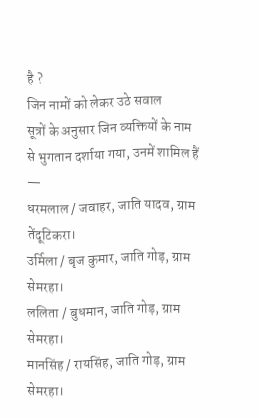है ?
जिन नामों को लेकर उठे सवाल
सूत्रों के अनुसार जिन व्यक्तियों के नाम से भुगतान दर्शाया गया, उनमें शामिल हैं —
धरमलाल / जवाहर, जाति यादव, ग्राम तेंदूटिकरा।
उर्मिला / बृज कुमार, जाति गोड़, ग्राम सेमरहा।
ललिता / बुधमान, जाति गोड़, ग्राम सेमरहा।
मानसिंह / रायसिंह, जाति गोड़, ग्राम सेमरहा।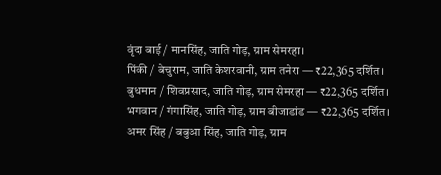वृंदा बाई / मानसिंह, जाति गोड़, ग्राम सेमरहा।
पिंकी / बेचुराम, जाति केशरवानी, ग्राम तनेरा — ₹22,365 दर्शित।
बुधमान / शिवप्रसाद, जाति गोड़, ग्राम सेमरहा — ₹22,365 दर्शित।
भगवान / गंगासिंह, जाति गोड़, ग्राम बीजाडांड — ₹22,365 दर्शित।
अमर सिंह / बबुआ सिंह, जाति गोड़, ग्राम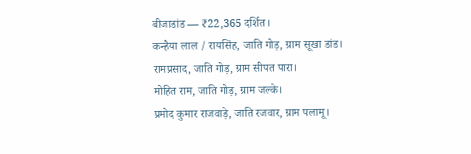बीजाडांड — ₹22,365 दर्शित।
कन्हैया लाल / रायसिंह, जाति गोड़, ग्राम सूखा डांड।
रामप्रसाद, जाति गोड़, ग्राम सीपत पारा।
मोहित राम, जाति गोड़, ग्राम जल्के।
प्रमोद कुमार राजवाड़े, जाति रजवार, ग्राम पलामू।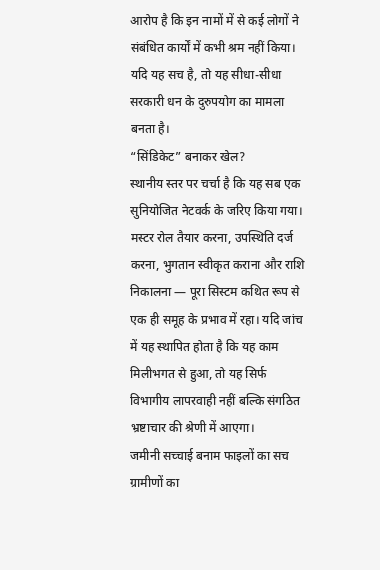आरोप है कि इन नामों में से कई लोगों ने संबंधित कार्यों में कभी श्रम नहीं किया। यदि यह सच है, तो यह सीधा-सीधा सरकारी धन के दुरुपयोग का मामला बनता है।
“सिंडिकेट” बनाकर खेल?
स्थानीय स्तर पर चर्चा है कि यह सब एक सुनियोजित नेटवर्क के जरिए किया गया। मस्टर रोल तैयार करना, उपस्थिति दर्ज करना, भुगतान स्वीकृत कराना और राशि निकालना — पूरा सिस्टम कथित रूप से एक ही समूह के प्रभाव में रहा। यदि जांच में यह स्थापित होता है कि यह काम मिलीभगत से हुआ, तो यह सिर्फ विभागीय लापरवाही नहीं बल्कि संगठित भ्रष्टाचार की श्रेणी में आएगा।
जमीनी सच्चाई बनाम फाइलों का सच
ग्रामीणों का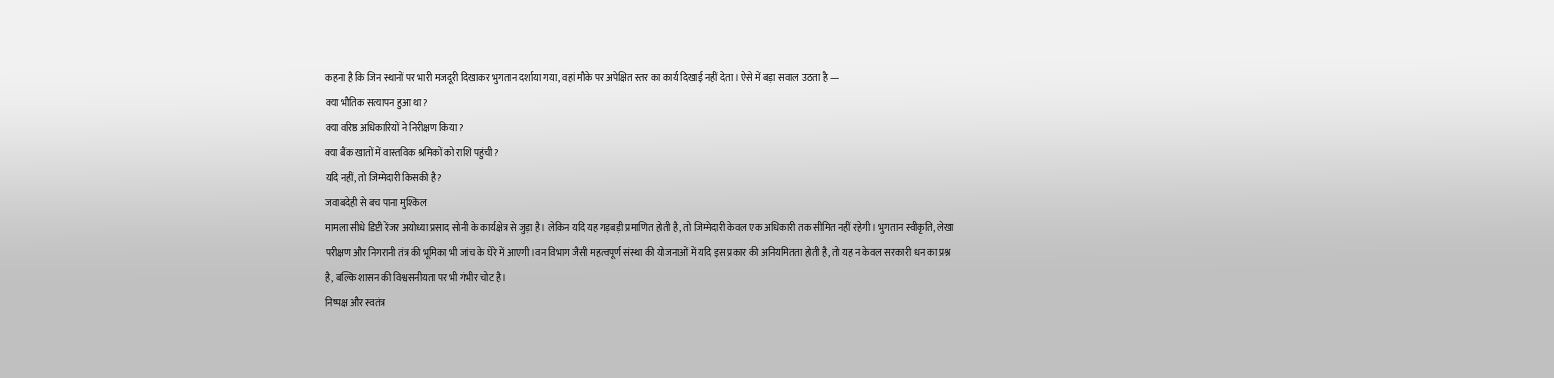कहना है कि जिन स्थानों पर भारी मजदूरी दिखाकर भुगतान दर्शाया गया, वहां मौके पर अपेक्षित स्तर का कार्य दिखाई नहीं देता। ऐसे में बड़ा सवाल उठता है —
क्या भौतिक सत्यापन हुआ था?
क्या वरिष्ठ अधिकारियों ने निरीक्षण किया?
क्या बैंक खातों में वास्तविक श्रमिकों को राशि पहुंची?
यदि नहीं, तो जिम्मेदारी किसकी है?
जवाबदेही से बच पाना मुश्किल
मामला सीधे डिप्टी रेंजर अयोध्या प्रसाद सोनी के कार्यक्षेत्र से जुड़ा है। लेकिन यदि यह गड़बड़ी प्रमाणित होती है, तो जिम्मेदारी केवल एक अधिकारी तक सीमित नहीं रहेगी। भुगतान स्वीकृति, लेखा परीक्षण और निगरानी तंत्र की भूमिका भी जांच के घेरे में आएगी।वन विभाग जैसी महत्वपूर्ण संस्था की योजनाओं में यदि इस प्रकार की अनियमितता होती है, तो यह न केवल सरकारी धन का प्रश्न है, बल्कि शासन की विश्वसनीयता पर भी गंभीर चोट है।
निष्पक्ष और स्वतंत्र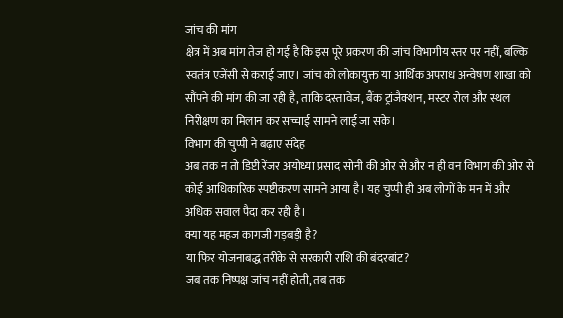जांच की मांग
क्षेत्र में अब मांग तेज हो गई है कि इस पूरे प्रकरण की जांच विभागीय स्तर पर नहीं, बल्कि स्वतंत्र एजेंसी से कराई जाए। जांच को लोकायुक्त या आर्थिक अपराध अन्वेषण शाखा को सौंपने की मांग की जा रही है, ताकि दस्तावेज, बैंक ट्रांजैक्शन, मस्टर रोल और स्थल निरीक्षण का मिलान कर सच्चाई सामने लाई जा सके।
विभाग की चुप्पी ने बढ़ाए संदेह
अब तक न तो डिप्टी रेंजर अयोध्या प्रसाद सोनी की ओर से और न ही वन विभाग की ओर से कोई आधिकारिक स्पष्टीकरण सामने आया है। यह चुप्पी ही अब लोगों के मन में और अधिक सवाल पैदा कर रही है।
क्या यह महज कागजी गड़बड़ी है?
या फिर योजनाबद्ध तरीके से सरकारी राशि की बंदरबांट?
जब तक निष्पक्ष जांच नहीं होती, तब तक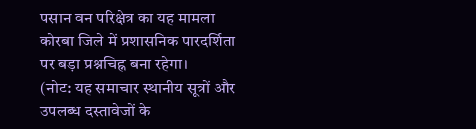पसान वन परिक्षेत्र का यह मामला कोरबा जिले में प्रशासनिक पारदर्शिता पर बड़ा प्रश्नचिह्न बना रहेगा।
(नोट: यह समाचार स्थानीय सूत्रों और उपलब्ध दस्तावेजों के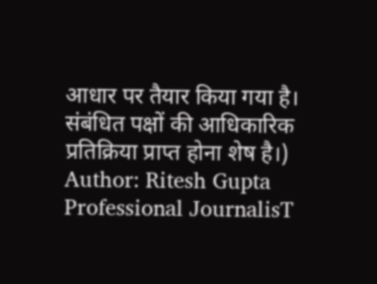आधार पर तैयार किया गया है। संबंधित पक्षों की आधिकारिक प्रतिक्रिया प्राप्त होना शेष है।)
Author: Ritesh Gupta
Professional JournalisT